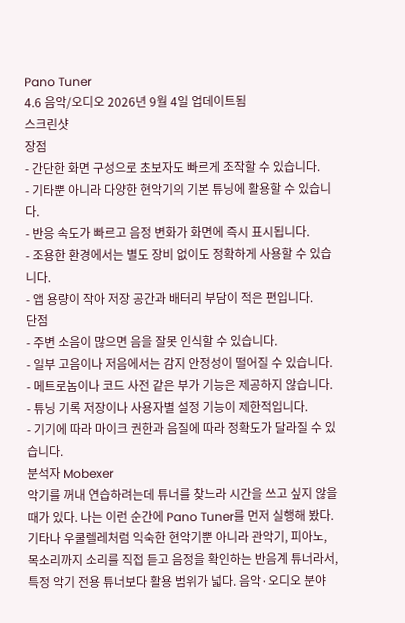Pano Tuner
4.6 음악/오디오 2026년 9월 4일 업데이트됨
스크린샷
장점
- 간단한 화면 구성으로 초보자도 빠르게 조작할 수 있습니다.
- 기타뿐 아니라 다양한 현악기의 기본 튜닝에 활용할 수 있습니다.
- 반응 속도가 빠르고 음정 변화가 화면에 즉시 표시됩니다.
- 조용한 환경에서는 별도 장비 없이도 정확하게 사용할 수 있습니다.
- 앱 용량이 작아 저장 공간과 배터리 부담이 적은 편입니다.
단점
- 주변 소음이 많으면 음을 잘못 인식할 수 있습니다.
- 일부 고음이나 저음에서는 감지 안정성이 떨어질 수 있습니다.
- 메트로놈이나 코드 사전 같은 부가 기능은 제공하지 않습니다.
- 튜닝 기록 저장이나 사용자별 설정 기능이 제한적입니다.
- 기기에 따라 마이크 권한과 음질에 따라 정확도가 달라질 수 있습니다.
분석자 Mobexer
악기를 꺼내 연습하려는데 튜너를 찾느라 시간을 쓰고 싶지 않을 때가 있다. 나는 이런 순간에 Pano Tuner를 먼저 실행해 봤다. 기타나 우쿨렐레처럼 익숙한 현악기뿐 아니라 관악기, 피아노, 목소리까지 소리를 직접 듣고 음정을 확인하는 반음계 튜너라서, 특정 악기 전용 튜너보다 활용 범위가 넓다. 음악·오디오 분야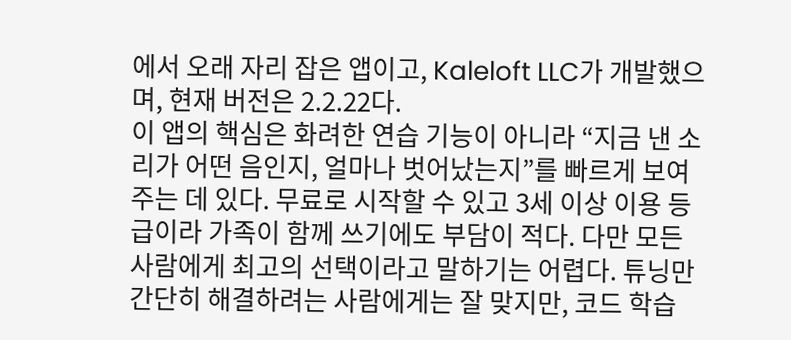에서 오래 자리 잡은 앱이고, Kaleloft LLC가 개발했으며, 현재 버전은 2.2.22다.
이 앱의 핵심은 화려한 연습 기능이 아니라 “지금 낸 소리가 어떤 음인지, 얼마나 벗어났는지”를 빠르게 보여 주는 데 있다. 무료로 시작할 수 있고 3세 이상 이용 등급이라 가족이 함께 쓰기에도 부담이 적다. 다만 모든 사람에게 최고의 선택이라고 말하기는 어렵다. 튜닝만 간단히 해결하려는 사람에게는 잘 맞지만, 코드 학습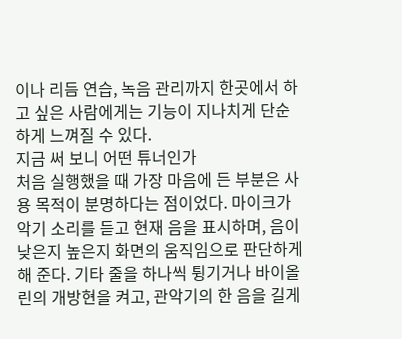이나 리듬 연습, 녹음 관리까지 한곳에서 하고 싶은 사람에게는 기능이 지나치게 단순하게 느껴질 수 있다.
지금 써 보니 어떤 튜너인가
처음 실행했을 때 가장 마음에 든 부분은 사용 목적이 분명하다는 점이었다. 마이크가 악기 소리를 듣고 현재 음을 표시하며, 음이 낮은지 높은지 화면의 움직임으로 판단하게 해 준다. 기타 줄을 하나씩 튕기거나 바이올린의 개방현을 켜고, 관악기의 한 음을 길게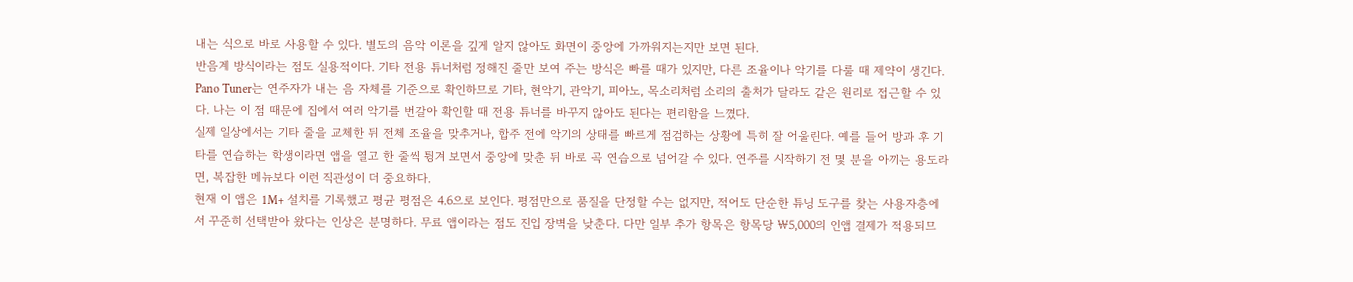내는 식으로 바로 사용할 수 있다. 별도의 음악 이론을 깊게 알지 않아도 화면이 중앙에 가까워지는지만 보면 된다.
반음계 방식이라는 점도 실용적이다. 기타 전용 튜너처럼 정해진 줄만 보여 주는 방식은 빠를 때가 있지만, 다른 조율이나 악기를 다룰 때 제약이 생긴다. Pano Tuner는 연주자가 내는 음 자체를 기준으로 확인하므로 기타, 현악기, 관악기, 피아노, 목소리처럼 소리의 출처가 달라도 같은 원리로 접근할 수 있다. 나는 이 점 때문에 집에서 여러 악기를 번갈아 확인할 때 전용 튜너를 바꾸지 않아도 된다는 편리함을 느꼈다.
실제 일상에서는 기타 줄을 교체한 뒤 전체 조율을 맞추거나, 합주 전에 악기의 상태를 빠르게 점검하는 상황에 특히 잘 어울린다. 예를 들어 방과 후 기타를 연습하는 학생이라면 앱을 열고 한 줄씩 튕겨 보면서 중앙에 맞춘 뒤 바로 곡 연습으로 넘어갈 수 있다. 연주를 시작하기 전 몇 분을 아끼는 용도라면, 복잡한 메뉴보다 이런 직관성이 더 중요하다.
현재 이 앱은 1M+ 설치를 기록했고 평균 평점은 4.6으로 보인다. 평점만으로 품질을 단정할 수는 없지만, 적어도 단순한 튜닝 도구를 찾는 사용자층에서 꾸준히 선택받아 왔다는 인상은 분명하다. 무료 앱이라는 점도 진입 장벽을 낮춘다. 다만 일부 추가 항목은 항목당 ₩5,000의 인앱 결제가 적용되므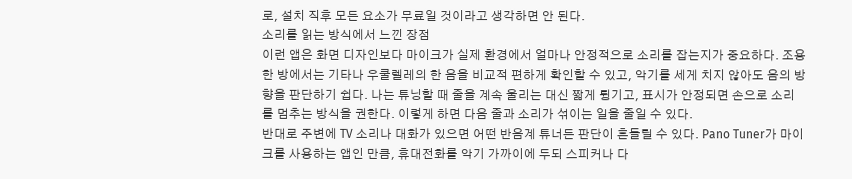로, 설치 직후 모든 요소가 무료일 것이라고 생각하면 안 된다.
소리를 읽는 방식에서 느낀 장점
이런 앱은 화면 디자인보다 마이크가 실제 환경에서 얼마나 안정적으로 소리를 잡는지가 중요하다. 조용한 방에서는 기타나 우쿨렐레의 한 음을 비교적 편하게 확인할 수 있고, 악기를 세게 치지 않아도 음의 방향을 판단하기 쉽다. 나는 튜닝할 때 줄을 계속 울리는 대신 짧게 튕기고, 표시가 안정되면 손으로 소리를 멈추는 방식을 권한다. 이렇게 하면 다음 줄과 소리가 섞이는 일을 줄일 수 있다.
반대로 주변에 TV 소리나 대화가 있으면 어떤 반음계 튜너든 판단이 흔들릴 수 있다. Pano Tuner가 마이크를 사용하는 앱인 만큼, 휴대전화를 악기 가까이에 두되 스피커나 다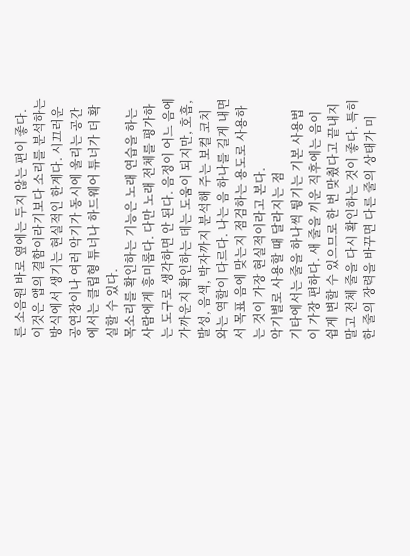른 소음원 바로 옆에는 두지 않는 편이 좋다. 이것은 앱의 결함이라기보다 소리를 분석하는 방식에서 생기는 현실적인 한계다. 시끄러운 공연장이나 여러 악기가 동시에 울리는 공간에서는 클립형 튜너나 하드웨어 튜너가 더 확실할 수 있다.
목소리를 확인하는 기능은 노래 연습을 하는 사람에게 흥미롭다. 다만 노래 전체를 평가하는 도구로 생각하면 안 된다. 음정이 어느 음에 가까운지 확인하는 데는 도움이 되지만, 호흡, 발성, 음색, 박자까지 분석해 주는 보컬 코치와는 역할이 다르다. 나는 음 하나를 길게 내면서 목표 음에 맞는지 점검하는 용도로 사용하는 것이 가장 현실적이라고 본다.
악기별로 사용할 때 달라지는 점
기타에서는 줄을 하나씩 튕기는 기본 사용법이 가장 편하다. 새 줄을 끼운 직후에는 음이 쉽게 변할 수 있으므로 한 번 맞췄다고 끝내지 말고 전체 줄을 다시 확인하는 것이 좋다. 특히 한 줄의 장력을 바꾸면 다른 줄의 상태가 미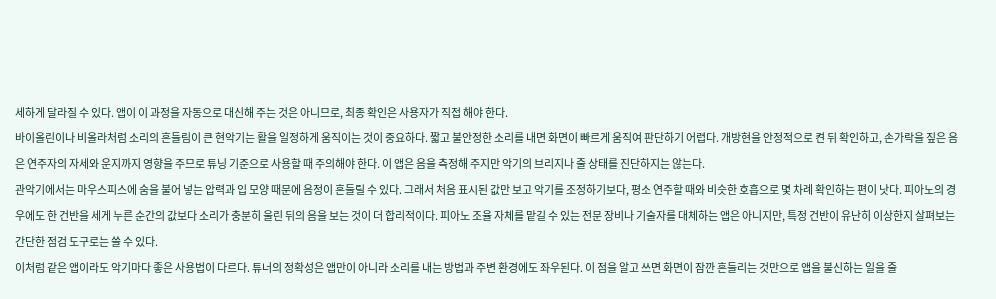세하게 달라질 수 있다. 앱이 이 과정을 자동으로 대신해 주는 것은 아니므로, 최종 확인은 사용자가 직접 해야 한다.
바이올린이나 비올라처럼 소리의 흔들림이 큰 현악기는 활을 일정하게 움직이는 것이 중요하다. 짧고 불안정한 소리를 내면 화면이 빠르게 움직여 판단하기 어렵다. 개방현을 안정적으로 켠 뒤 확인하고, 손가락을 짚은 음은 연주자의 자세와 운지까지 영향을 주므로 튜닝 기준으로 사용할 때 주의해야 한다. 이 앱은 음을 측정해 주지만 악기의 브리지나 줄 상태를 진단하지는 않는다.
관악기에서는 마우스피스에 숨을 불어 넣는 압력과 입 모양 때문에 음정이 흔들릴 수 있다. 그래서 처음 표시된 값만 보고 악기를 조정하기보다, 평소 연주할 때와 비슷한 호흡으로 몇 차례 확인하는 편이 낫다. 피아노의 경우에도 한 건반을 세게 누른 순간의 값보다 소리가 충분히 울린 뒤의 음을 보는 것이 더 합리적이다. 피아노 조율 자체를 맡길 수 있는 전문 장비나 기술자를 대체하는 앱은 아니지만, 특정 건반이 유난히 이상한지 살펴보는 간단한 점검 도구로는 쓸 수 있다.
이처럼 같은 앱이라도 악기마다 좋은 사용법이 다르다. 튜너의 정확성은 앱만이 아니라 소리를 내는 방법과 주변 환경에도 좌우된다. 이 점을 알고 쓰면 화면이 잠깐 흔들리는 것만으로 앱을 불신하는 일을 줄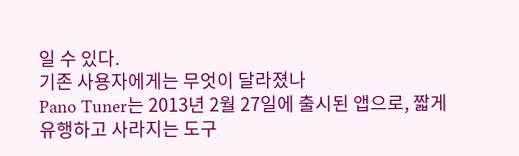일 수 있다.
기존 사용자에게는 무엇이 달라졌나
Pano Tuner는 2013년 2월 27일에 출시된 앱으로, 짧게 유행하고 사라지는 도구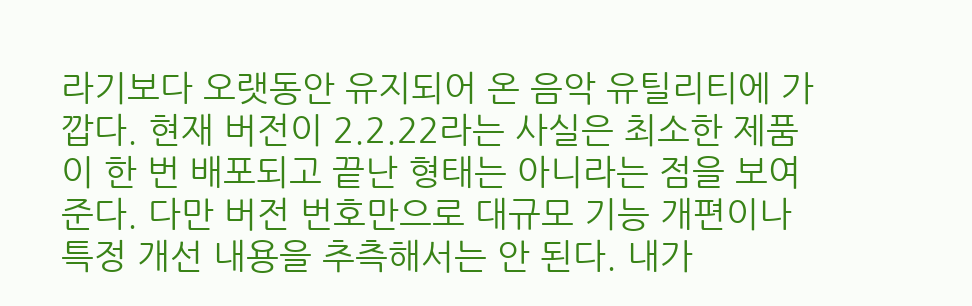라기보다 오랫동안 유지되어 온 음악 유틸리티에 가깝다. 현재 버전이 2.2.22라는 사실은 최소한 제품이 한 번 배포되고 끝난 형태는 아니라는 점을 보여 준다. 다만 버전 번호만으로 대규모 기능 개편이나 특정 개선 내용을 추측해서는 안 된다. 내가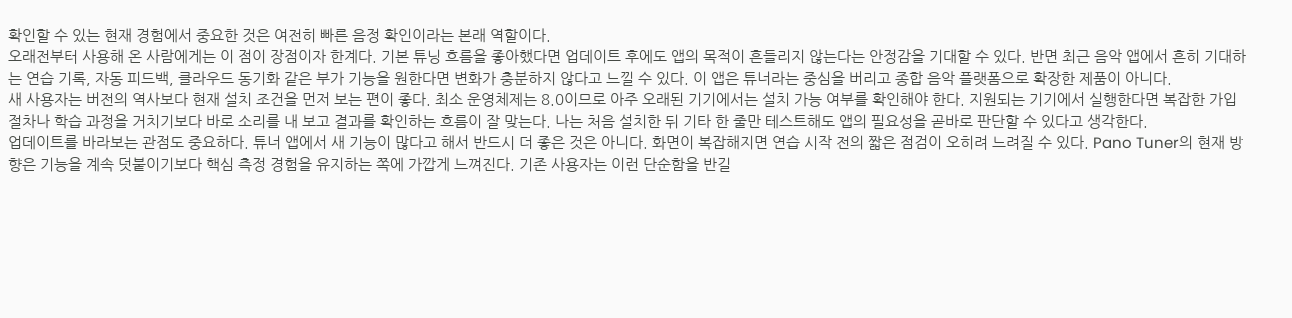확인할 수 있는 현재 경험에서 중요한 것은 여전히 빠른 음정 확인이라는 본래 역할이다.
오래전부터 사용해 온 사람에게는 이 점이 장점이자 한계다. 기본 튜닝 흐름을 좋아했다면 업데이트 후에도 앱의 목적이 흔들리지 않는다는 안정감을 기대할 수 있다. 반면 최근 음악 앱에서 흔히 기대하는 연습 기록, 자동 피드백, 클라우드 동기화 같은 부가 기능을 원한다면 변화가 충분하지 않다고 느낄 수 있다. 이 앱은 튜너라는 중심을 버리고 종합 음악 플랫폼으로 확장한 제품이 아니다.
새 사용자는 버전의 역사보다 현재 설치 조건을 먼저 보는 편이 좋다. 최소 운영체제는 8.0이므로 아주 오래된 기기에서는 설치 가능 여부를 확인해야 한다. 지원되는 기기에서 실행한다면 복잡한 가입 절차나 학습 과정을 거치기보다 바로 소리를 내 보고 결과를 확인하는 흐름이 잘 맞는다. 나는 처음 설치한 뒤 기타 한 줄만 테스트해도 앱의 필요성을 곧바로 판단할 수 있다고 생각한다.
업데이트를 바라보는 관점도 중요하다. 튜너 앱에서 새 기능이 많다고 해서 반드시 더 좋은 것은 아니다. 화면이 복잡해지면 연습 시작 전의 짧은 점검이 오히려 느려질 수 있다. Pano Tuner의 현재 방향은 기능을 계속 덧붙이기보다 핵심 측정 경험을 유지하는 쪽에 가깝게 느껴진다. 기존 사용자는 이런 단순함을 반길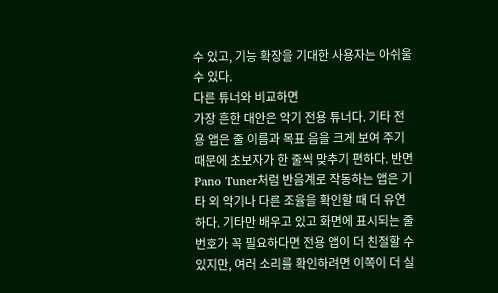수 있고, 기능 확장을 기대한 사용자는 아쉬울 수 있다.
다른 튜너와 비교하면
가장 흔한 대안은 악기 전용 튜너다. 기타 전용 앱은 줄 이름과 목표 음을 크게 보여 주기 때문에 초보자가 한 줄씩 맞추기 편하다. 반면 Pano Tuner처럼 반음계로 작동하는 앱은 기타 외 악기나 다른 조율을 확인할 때 더 유연하다. 기타만 배우고 있고 화면에 표시되는 줄 번호가 꼭 필요하다면 전용 앱이 더 친절할 수 있지만, 여러 소리를 확인하려면 이쪽이 더 실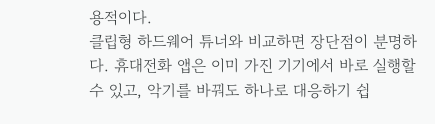용적이다.
클립형 하드웨어 튜너와 비교하면 장단점이 분명하다. 휴대전화 앱은 이미 가진 기기에서 바로 실행할 수 있고, 악기를 바꿔도 하나로 대응하기 쉽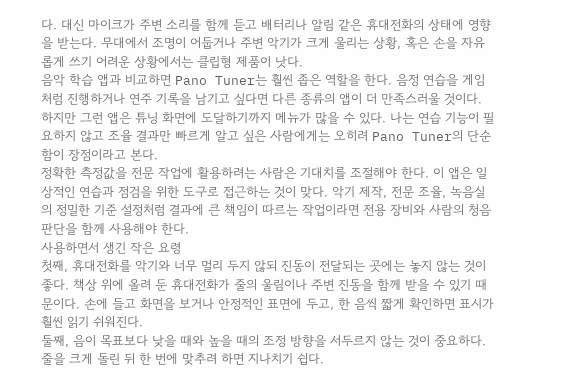다. 대신 마이크가 주변 소리를 함께 듣고 배터리나 알림 같은 휴대전화의 상태에 영향을 받는다. 무대에서 조명이 어둡거나 주변 악기가 크게 울리는 상황, 혹은 손을 자유롭게 쓰기 어려운 상황에서는 클립형 제품이 낫다.
음악 학습 앱과 비교하면 Pano Tuner는 훨씬 좁은 역할을 한다. 음정 연습을 게임처럼 진행하거나 연주 기록을 남기고 싶다면 다른 종류의 앱이 더 만족스러울 것이다. 하지만 그런 앱은 튜닝 화면에 도달하기까지 메뉴가 많을 수 있다. 나는 연습 기능이 필요하지 않고 조율 결과만 빠르게 알고 싶은 사람에게는 오히려 Pano Tuner의 단순함이 장점이라고 본다.
정확한 측정값을 전문 작업에 활용하려는 사람은 기대치를 조절해야 한다. 이 앱은 일상적인 연습과 점검을 위한 도구로 접근하는 것이 맞다. 악기 제작, 전문 조율, 녹음실의 정밀한 기준 설정처럼 결과에 큰 책임이 따르는 작업이라면 전용 장비와 사람의 청음 판단을 함께 사용해야 한다.
사용하면서 생긴 작은 요령
첫째, 휴대전화를 악기와 너무 멀리 두지 않되 진동이 전달되는 곳에는 놓지 않는 것이 좋다. 책상 위에 올려 둔 휴대전화가 줄의 울림이나 주변 진동을 함께 받을 수 있기 때문이다. 손에 들고 화면을 보거나 안정적인 표면에 두고, 한 음씩 짧게 확인하면 표시가 훨씬 읽기 쉬워진다.
둘째, 음이 목표보다 낮을 때와 높을 때의 조정 방향을 서두르지 않는 것이 중요하다. 줄을 크게 돌린 뒤 한 번에 맞추려 하면 지나치기 쉽다.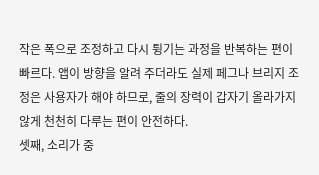작은 폭으로 조정하고 다시 튕기는 과정을 반복하는 편이 빠르다. 앱이 방향을 알려 주더라도 실제 페그나 브리지 조정은 사용자가 해야 하므로, 줄의 장력이 갑자기 올라가지 않게 천천히 다루는 편이 안전하다.
셋째, 소리가 중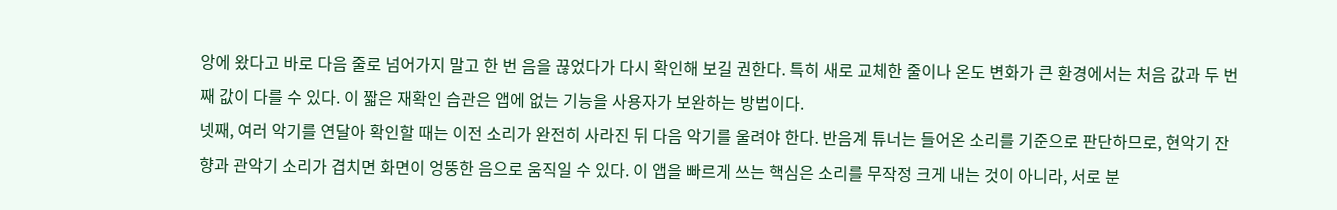앙에 왔다고 바로 다음 줄로 넘어가지 말고 한 번 음을 끊었다가 다시 확인해 보길 권한다. 특히 새로 교체한 줄이나 온도 변화가 큰 환경에서는 처음 값과 두 번째 값이 다를 수 있다. 이 짧은 재확인 습관은 앱에 없는 기능을 사용자가 보완하는 방법이다.
넷째, 여러 악기를 연달아 확인할 때는 이전 소리가 완전히 사라진 뒤 다음 악기를 울려야 한다. 반음계 튜너는 들어온 소리를 기준으로 판단하므로, 현악기 잔향과 관악기 소리가 겹치면 화면이 엉뚱한 음으로 움직일 수 있다. 이 앱을 빠르게 쓰는 핵심은 소리를 무작정 크게 내는 것이 아니라, 서로 분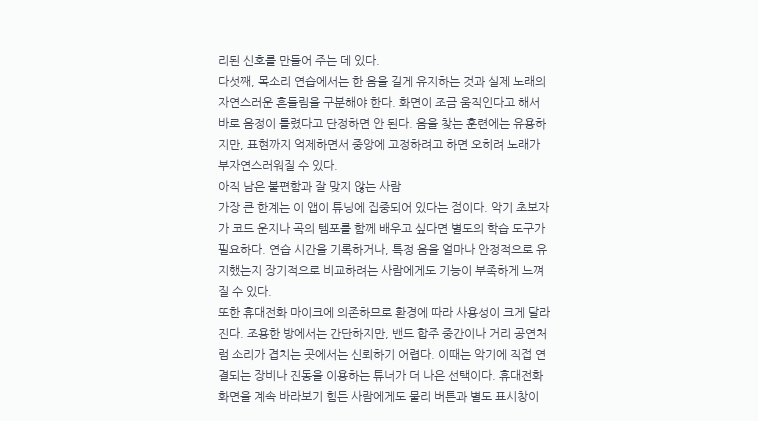리된 신호를 만들어 주는 데 있다.
다섯째, 목소리 연습에서는 한 음을 길게 유지하는 것과 실제 노래의 자연스러운 흔들림을 구분해야 한다. 화면이 조금 움직인다고 해서 바로 음정이 틀렸다고 단정하면 안 된다. 음을 찾는 훈련에는 유용하지만, 표현까지 억제하면서 중앙에 고정하려고 하면 오히려 노래가 부자연스러워질 수 있다.
아직 남은 불편함과 잘 맞지 않는 사람
가장 큰 한계는 이 앱이 튜닝에 집중되어 있다는 점이다. 악기 초보자가 코드 운지나 곡의 템포를 함께 배우고 싶다면 별도의 학습 도구가 필요하다. 연습 시간을 기록하거나, 특정 음을 얼마나 안정적으로 유지했는지 장기적으로 비교하려는 사람에게도 기능이 부족하게 느껴질 수 있다.
또한 휴대전화 마이크에 의존하므로 환경에 따라 사용성이 크게 달라진다. 조용한 방에서는 간단하지만, 밴드 합주 중간이나 거리 공연처럼 소리가 겹치는 곳에서는 신뢰하기 어렵다. 이때는 악기에 직접 연결되는 장비나 진동을 이용하는 튜너가 더 나은 선택이다. 휴대전화 화면을 계속 바라보기 힘든 사람에게도 물리 버튼과 별도 표시창이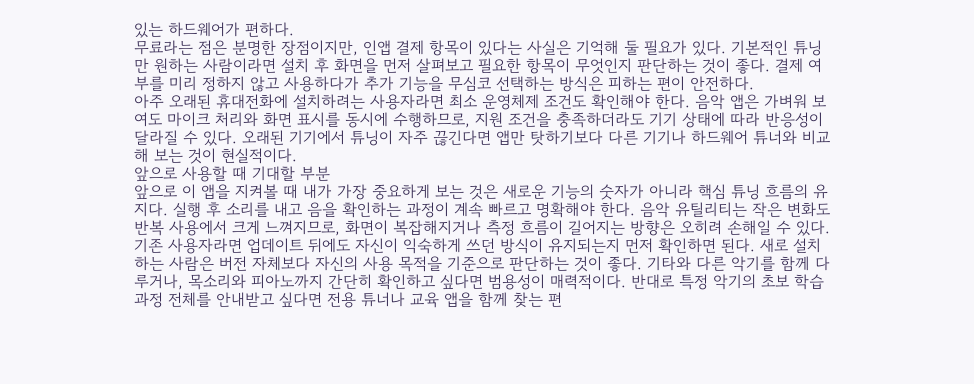있는 하드웨어가 편하다.
무료라는 점은 분명한 장점이지만, 인앱 결제 항목이 있다는 사실은 기억해 둘 필요가 있다. 기본적인 튜닝만 원하는 사람이라면 설치 후 화면을 먼저 살펴보고 필요한 항목이 무엇인지 판단하는 것이 좋다. 결제 여부를 미리 정하지 않고 사용하다가 추가 기능을 무심코 선택하는 방식은 피하는 편이 안전하다.
아주 오래된 휴대전화에 설치하려는 사용자라면 최소 운영체제 조건도 확인해야 한다. 음악 앱은 가벼워 보여도 마이크 처리와 화면 표시를 동시에 수행하므로, 지원 조건을 충족하더라도 기기 상태에 따라 반응성이 달라질 수 있다. 오래된 기기에서 튜닝이 자주 끊긴다면 앱만 탓하기보다 다른 기기나 하드웨어 튜너와 비교해 보는 것이 현실적이다.
앞으로 사용할 때 기대할 부분
앞으로 이 앱을 지켜볼 때 내가 가장 중요하게 보는 것은 새로운 기능의 숫자가 아니라 핵심 튜닝 흐름의 유지다. 실행 후 소리를 내고 음을 확인하는 과정이 계속 빠르고 명확해야 한다. 음악 유틸리티는 작은 변화도 반복 사용에서 크게 느껴지므로, 화면이 복잡해지거나 측정 흐름이 길어지는 방향은 오히려 손해일 수 있다.
기존 사용자라면 업데이트 뒤에도 자신이 익숙하게 쓰던 방식이 유지되는지 먼저 확인하면 된다. 새로 설치하는 사람은 버전 자체보다 자신의 사용 목적을 기준으로 판단하는 것이 좋다. 기타와 다른 악기를 함께 다루거나, 목소리와 피아노까지 간단히 확인하고 싶다면 범용성이 매력적이다. 반대로 특정 악기의 초보 학습 과정 전체를 안내받고 싶다면 전용 튜너나 교육 앱을 함께 찾는 편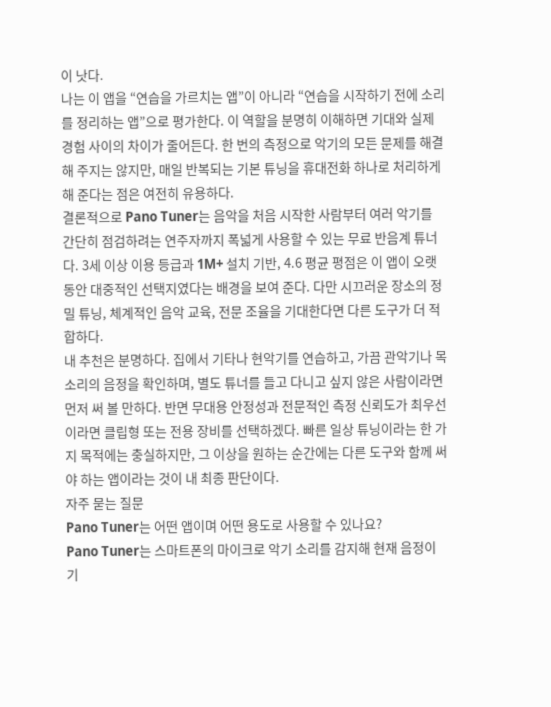이 낫다.
나는 이 앱을 “연습을 가르치는 앱”이 아니라 “연습을 시작하기 전에 소리를 정리하는 앱”으로 평가한다. 이 역할을 분명히 이해하면 기대와 실제 경험 사이의 차이가 줄어든다. 한 번의 측정으로 악기의 모든 문제를 해결해 주지는 않지만, 매일 반복되는 기본 튜닝을 휴대전화 하나로 처리하게 해 준다는 점은 여전히 유용하다.
결론적으로 Pano Tuner는 음악을 처음 시작한 사람부터 여러 악기를 간단히 점검하려는 연주자까지 폭넓게 사용할 수 있는 무료 반음계 튜너다. 3세 이상 이용 등급과 1M+ 설치 기반, 4.6 평균 평점은 이 앱이 오랫동안 대중적인 선택지였다는 배경을 보여 준다. 다만 시끄러운 장소의 정밀 튜닝, 체계적인 음악 교육, 전문 조율을 기대한다면 다른 도구가 더 적합하다.
내 추천은 분명하다. 집에서 기타나 현악기를 연습하고, 가끔 관악기나 목소리의 음정을 확인하며, 별도 튜너를 들고 다니고 싶지 않은 사람이라면 먼저 써 볼 만하다. 반면 무대용 안정성과 전문적인 측정 신뢰도가 최우선이라면 클립형 또는 전용 장비를 선택하겠다. 빠른 일상 튜닝이라는 한 가지 목적에는 충실하지만, 그 이상을 원하는 순간에는 다른 도구와 함께 써야 하는 앱이라는 것이 내 최종 판단이다.
자주 묻는 질문
Pano Tuner는 어떤 앱이며 어떤 용도로 사용할 수 있나요?
Pano Tuner는 스마트폰의 마이크로 악기 소리를 감지해 현재 음정이 기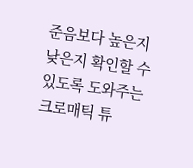준음보다 높은지 낮은지 확인할 수 있도록 도와주는 크로매틱 튜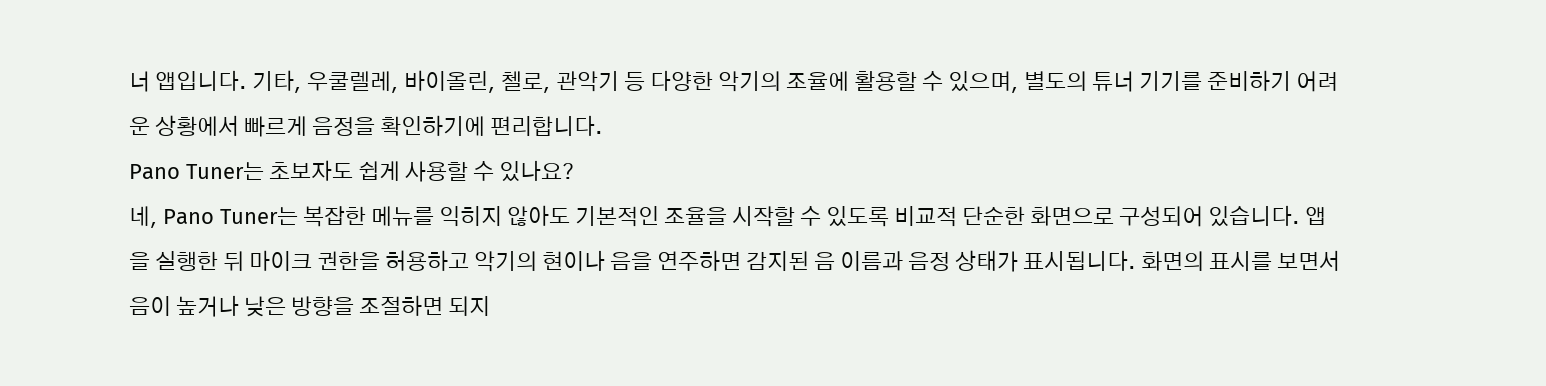너 앱입니다. 기타, 우쿨렐레, 바이올린, 첼로, 관악기 등 다양한 악기의 조율에 활용할 수 있으며, 별도의 튜너 기기를 준비하기 어려운 상황에서 빠르게 음정을 확인하기에 편리합니다.
Pano Tuner는 초보자도 쉽게 사용할 수 있나요?
네, Pano Tuner는 복잡한 메뉴를 익히지 않아도 기본적인 조율을 시작할 수 있도록 비교적 단순한 화면으로 구성되어 있습니다. 앱을 실행한 뒤 마이크 권한을 허용하고 악기의 현이나 음을 연주하면 감지된 음 이름과 음정 상태가 표시됩니다. 화면의 표시를 보면서 음이 높거나 낮은 방향을 조절하면 되지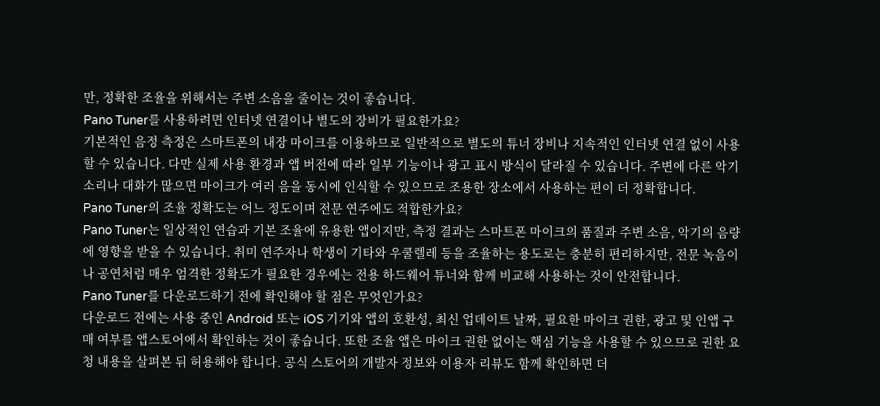만, 정확한 조율을 위해서는 주변 소음을 줄이는 것이 좋습니다.
Pano Tuner를 사용하려면 인터넷 연결이나 별도의 장비가 필요한가요?
기본적인 음정 측정은 스마트폰의 내장 마이크를 이용하므로 일반적으로 별도의 튜너 장비나 지속적인 인터넷 연결 없이 사용할 수 있습니다. 다만 실제 사용 환경과 앱 버전에 따라 일부 기능이나 광고 표시 방식이 달라질 수 있습니다. 주변에 다른 악기 소리나 대화가 많으면 마이크가 여러 음을 동시에 인식할 수 있으므로 조용한 장소에서 사용하는 편이 더 정확합니다.
Pano Tuner의 조율 정확도는 어느 정도이며 전문 연주에도 적합한가요?
Pano Tuner는 일상적인 연습과 기본 조율에 유용한 앱이지만, 측정 결과는 스마트폰 마이크의 품질과 주변 소음, 악기의 음량에 영향을 받을 수 있습니다. 취미 연주자나 학생이 기타와 우쿨렐레 등을 조율하는 용도로는 충분히 편리하지만, 전문 녹음이나 공연처럼 매우 엄격한 정확도가 필요한 경우에는 전용 하드웨어 튜너와 함께 비교해 사용하는 것이 안전합니다.
Pano Tuner를 다운로드하기 전에 확인해야 할 점은 무엇인가요?
다운로드 전에는 사용 중인 Android 또는 iOS 기기와 앱의 호환성, 최신 업데이트 날짜, 필요한 마이크 권한, 광고 및 인앱 구매 여부를 앱스토어에서 확인하는 것이 좋습니다. 또한 조율 앱은 마이크 권한 없이는 핵심 기능을 사용할 수 있으므로 권한 요청 내용을 살펴본 뒤 허용해야 합니다. 공식 스토어의 개발자 정보와 이용자 리뷰도 함께 확인하면 더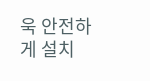욱 안전하게 설치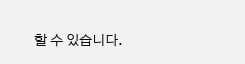할 수 있습니다.